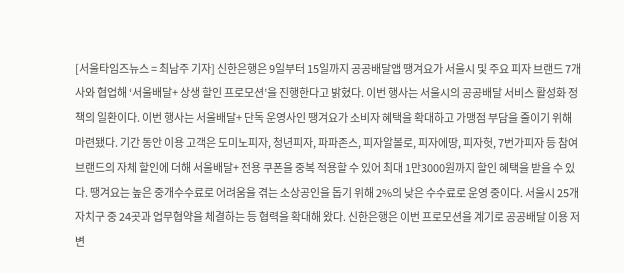[서울타임즈뉴스 = 최남주 기자] 신한은행은 9일부터 15일까지 공공배달앱 땡겨요가 서울시 및 주요 피자 브랜드 7개사와 협업해 ‘서울배달+ 상생 할인 프로모션’을 진행한다고 밝혔다. 이번 행사는 서울시의 공공배달 서비스 활성화 정책의 일환이다. 이번 행사는 서울배달+ 단독 운영사인 땡겨요가 소비자 혜택을 확대하고 가맹점 부담을 줄이기 위해 마련됐다. 기간 동안 이용 고객은 도미노피자, 청년피자, 파파존스, 피자알볼로, 피자에땅, 피자헛, 7번가피자 등 참여 브랜드의 자체 할인에 더해 서울배달+ 전용 쿠폰을 중복 적용할 수 있어 최대 1만3000원까지 할인 혜택을 받을 수 있다. 땡겨요는 높은 중개수수료로 어려움을 겪는 소상공인을 돕기 위해 2%의 낮은 수수료로 운영 중이다. 서울시 25개 자치구 중 24곳과 업무협약을 체결하는 등 협력을 확대해 왔다. 신한은행은 이번 프로모션을 계기로 공공배달 이용 저변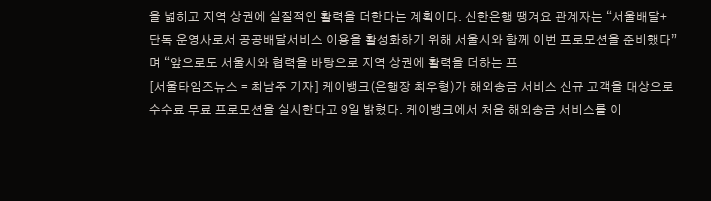을 넓히고 지역 상권에 실질적인 활력을 더한다는 계획이다. 신한은행 땡겨요 관계자는 “서울배달+ 단독 운영사로서 공공배달서비스 이용을 활성화하기 위해 서울시와 함께 이번 프로모션을 준비했다”며 “앞으로도 서울시와 협력을 바탕으로 지역 상권에 활력을 더하는 프
[서울타임즈뉴스 = 최남주 기자] 케이뱅크(은행장 최우형)가 해외송금 서비스 신규 고객을 대상으로 수수료 무료 프로모션을 실시한다고 9일 밝혔다. 케이뱅크에서 처음 해외송금 서비스를 이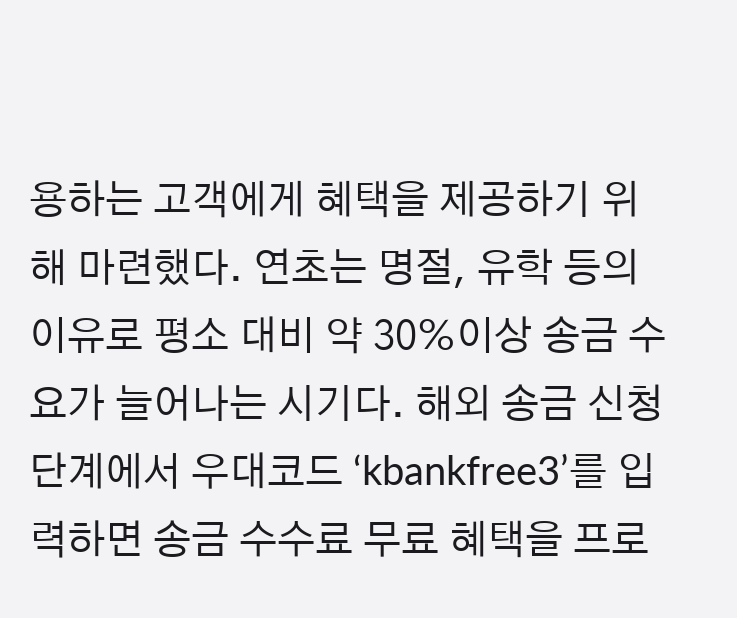용하는 고객에게 혜택을 제공하기 위해 마련했다. 연초는 명절, 유학 등의 이유로 평소 대비 약 30%이상 송금 수요가 늘어나는 시기다. 해외 송금 신청 단계에서 우대코드 ‘kbankfree3’를 입력하면 송금 수수료 무료 혜택을 프로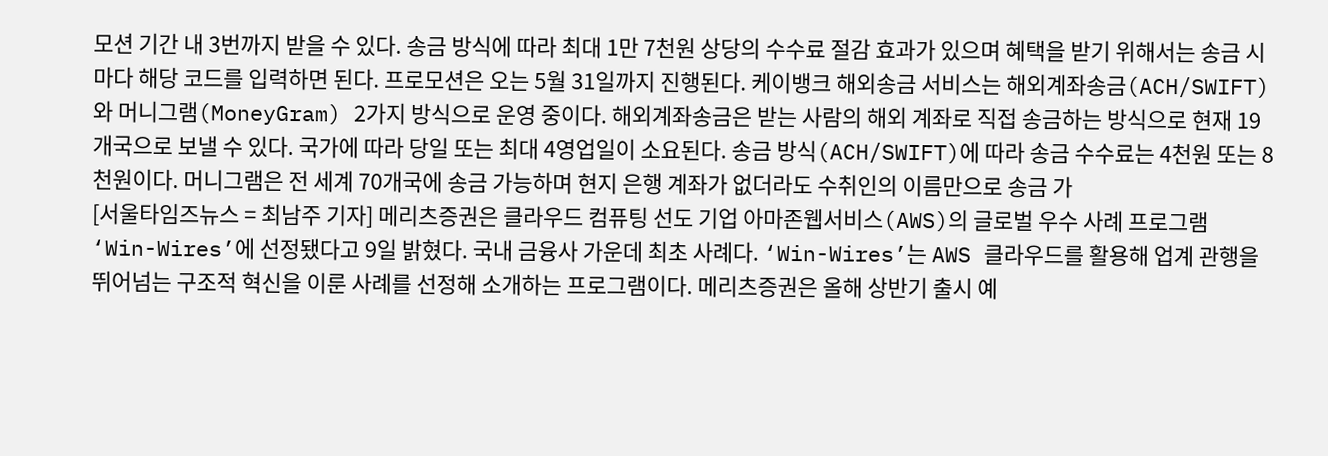모션 기간 내 3번까지 받을 수 있다. 송금 방식에 따라 최대 1만 7천원 상당의 수수료 절감 효과가 있으며 혜택을 받기 위해서는 송금 시마다 해당 코드를 입력하면 된다. 프로모션은 오는 5월 31일까지 진행된다. 케이뱅크 해외송금 서비스는 해외계좌송금(ACH/SWIFT)와 머니그램(MoneyGram) 2가지 방식으로 운영 중이다. 해외계좌송금은 받는 사람의 해외 계좌로 직접 송금하는 방식으로 현재 19개국으로 보낼 수 있다. 국가에 따라 당일 또는 최대 4영업일이 소요된다. 송금 방식(ACH/SWIFT)에 따라 송금 수수료는 4천원 또는 8천원이다. 머니그램은 전 세계 70개국에 송금 가능하며 현지 은행 계좌가 없더라도 수취인의 이름만으로 송금 가
[서울타임즈뉴스 = 최남주 기자] 메리츠증권은 클라우드 컴퓨팅 선도 기업 아마존웹서비스(AWS)의 글로벌 우수 사례 프로그램 ‘Win-Wires’에 선정됐다고 9일 밝혔다. 국내 금융사 가운데 최초 사례다. ‘Win-Wires’는 AWS 클라우드를 활용해 업계 관행을 뛰어넘는 구조적 혁신을 이룬 사례를 선정해 소개하는 프로그램이다. 메리츠증권은 올해 상반기 출시 예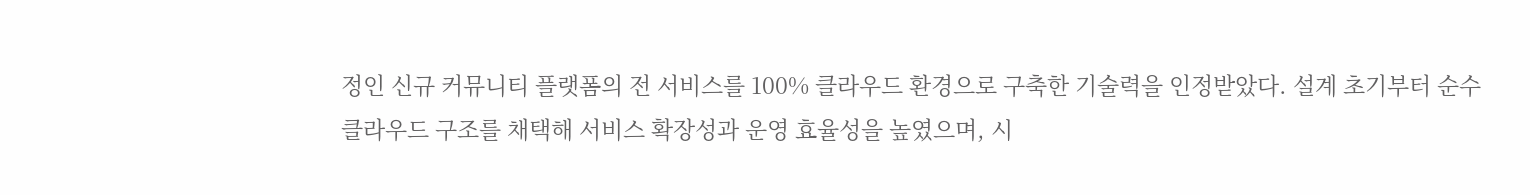정인 신규 커뮤니티 플랫폼의 전 서비스를 100% 클라우드 환경으로 구축한 기술력을 인정받았다. 설계 초기부터 순수 클라우드 구조를 채택해 서비스 확장성과 운영 효율성을 높였으며, 시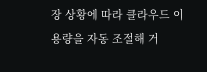장 상황에 따라 클라우드 이용량을 자동 조절해 거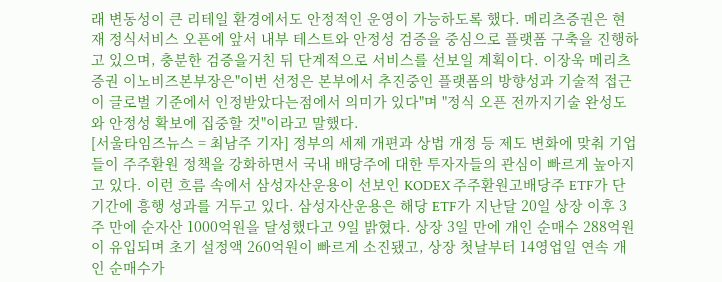래 변동성이 큰 리테일 환경에서도 안정적인 운영이 가능하도록 했다. 메리츠증권은 현재 정식서비스 오픈에 앞서 내부 테스트와 안정성 검증을 중심으로 플랫폼 구축을 진행하고 있으며, 충분한 검증을거친 뒤 단계적으로 서비스를 선보일 계획이다. 이장욱 메리츠증권 이노비즈본부장은"이번 선정은 본부에서 추진중인 플랫폼의 방향성과 기술적 접근이 글로벌 기준에서 인정받았다는점에서 의미가 있다"며 "정식 오픈 전까지기술 완성도와 안정성 확보에 집중할 것"이라고 말했다.
[서울타임즈뉴스 = 최남주 기자] 정부의 세제 개편과 상법 개정 등 제도 변화에 맞춰 기업들이 주주환원 정책을 강화하면서 국내 배당주에 대한 투자자들의 관심이 빠르게 높아지고 있다. 이런 흐름 속에서 삼성자산운용이 선보인 KODEX 주주환원고배당주 ETF가 단기간에 흥행 성과를 거두고 있다. 삼성자산운용은 해당 ETF가 지난달 20일 상장 이후 3주 만에 순자산 1000억원을 달성했다고 9일 밝혔다. 상장 3일 만에 개인 순매수 288억원이 유입되며 초기 설정액 260억원이 빠르게 소진됐고, 상장 첫날부터 14영업일 연속 개인 순매수가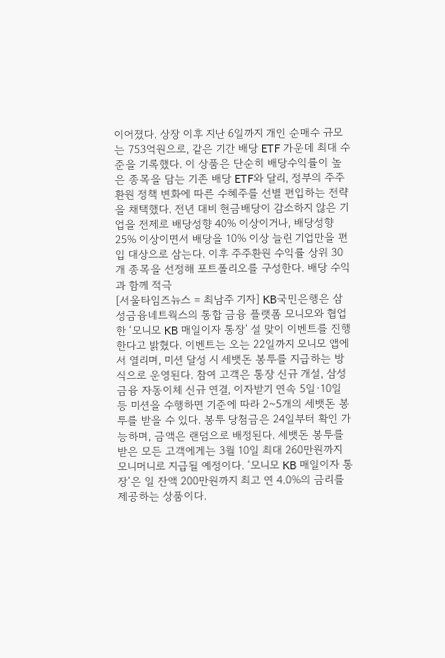이어졌다. 상장 이후 지난 6일까지 개인 순매수 규모는 753억원으로, 같은 기간 배당 ETF 가운데 최대 수준을 기록했다. 이 상품은 단순히 배당수익률이 높은 종목을 담는 기존 배당 ETF와 달리, 정부의 주주환원 정책 변화에 따른 수혜주를 선별 편입하는 전략을 채택했다. 전년 대비 현금배당이 감소하지 않은 기업을 전제로 배당성향 40% 이상이거나, 배당성향 25% 이상이면서 배당을 10% 이상 늘린 기업만을 편입 대상으로 삼는다. 이후 주주환원 수익률 상위 30개 종목을 선정해 포트폴리오를 구성한다. 배당 수익과 함께 적극
[서울타임즈뉴스 = 최남주 기자] KB국민은행은 삼성금융네트웍스의 통합 금융 플랫폼 모니모와 협업한 ‘모니모 KB 매일이자 통장’ 설 맞이 이벤트를 진행한다고 밝혔다. 이벤트는 오는 22일까지 모니모 앱에서 열리며, 미션 달성 시 세뱃돈 봉투를 지급하는 방식으로 운영된다. 참여 고객은 통장 신규 개설, 삼성금융 자동이체 신규 연결, 이자받기 연속 5일·10일 등 미션을 수행하면 기준에 따라 2~5개의 세뱃돈 봉투를 받을 수 있다. 봉투 당첨금은 24일부터 확인 가능하며, 금액은 랜덤으로 배정된다. 세뱃돈 봉투를 받은 모든 고객에게는 3월 10일 최대 260만원까지 모니머니로 지급될 예정이다. ‘모니모 KB 매일이자 통장’은 일 잔액 200만원까지 최고 연 4.0%의 금리를 제공하는 상품이다.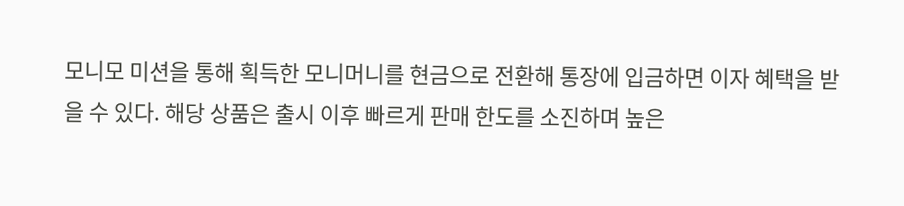모니모 미션을 통해 획득한 모니머니를 현금으로 전환해 통장에 입금하면 이자 혜택을 받을 수 있다. 해당 상품은 출시 이후 빠르게 판매 한도를 소진하며 높은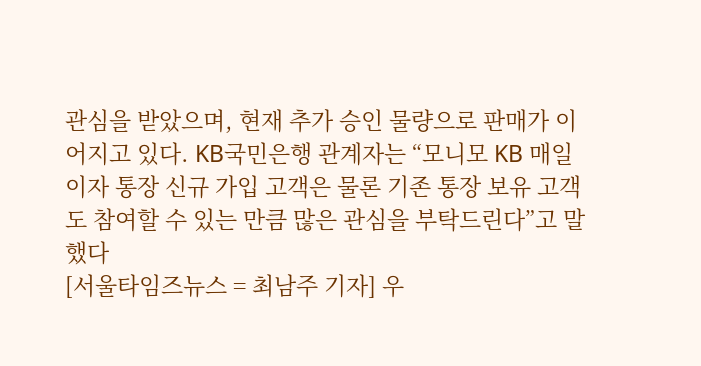관심을 받았으며, 현재 추가 승인 물량으로 판매가 이어지고 있다. KB국민은행 관계자는 “모니모 KB 매일이자 통장 신규 가입 고객은 물론 기존 통장 보유 고객도 참여할 수 있는 만큼 많은 관심을 부탁드린다”고 말했다
[서울타임즈뉴스 = 최남주 기자] 우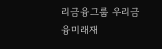리금융그룹 우리금융미래재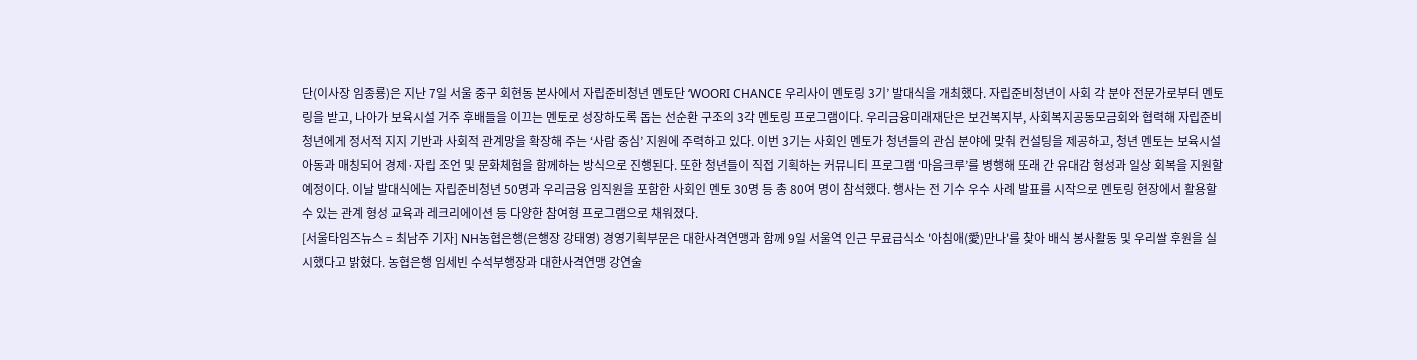단(이사장 임종룡)은 지난 7일 서울 중구 회현동 본사에서 자립준비청년 멘토단 ‘WOORI CHANCE 우리사이 멘토링 3기’ 발대식을 개최했다. 자립준비청년이 사회 각 분야 전문가로부터 멘토링을 받고, 나아가 보육시설 거주 후배들을 이끄는 멘토로 성장하도록 돕는 선순환 구조의 3각 멘토링 프로그램이다. 우리금융미래재단은 보건복지부, 사회복지공동모금회와 협력해 자립준비청년에게 정서적 지지 기반과 사회적 관계망을 확장해 주는 ‘사람 중심’ 지원에 주력하고 있다. 이번 3기는 사회인 멘토가 청년들의 관심 분야에 맞춰 컨설팅을 제공하고, 청년 멘토는 보육시설 아동과 매칭되어 경제·자립 조언 및 문화체험을 함께하는 방식으로 진행된다. 또한 청년들이 직접 기획하는 커뮤니티 프로그램 ‘마음크루’를 병행해 또래 간 유대감 형성과 일상 회복을 지원할 예정이다. 이날 발대식에는 자립준비청년 50명과 우리금융 임직원을 포함한 사회인 멘토 30명 등 총 80여 명이 참석했다. 행사는 전 기수 우수 사례 발표를 시작으로 멘토링 현장에서 활용할 수 있는 관계 형성 교육과 레크리에이션 등 다양한 참여형 프로그램으로 채워졌다.
[서울타임즈뉴스 = 최남주 기자] NH농협은행(은행장 강태영) 경영기획부문은 대한사격연맹과 함께 9일 서울역 인근 무료급식소 '아침애(愛)만나'를 찾아 배식 봉사활동 및 우리쌀 후원을 실시했다고 밝혔다. 농협은행 임세빈 수석부행장과 대한사격연맹 강연술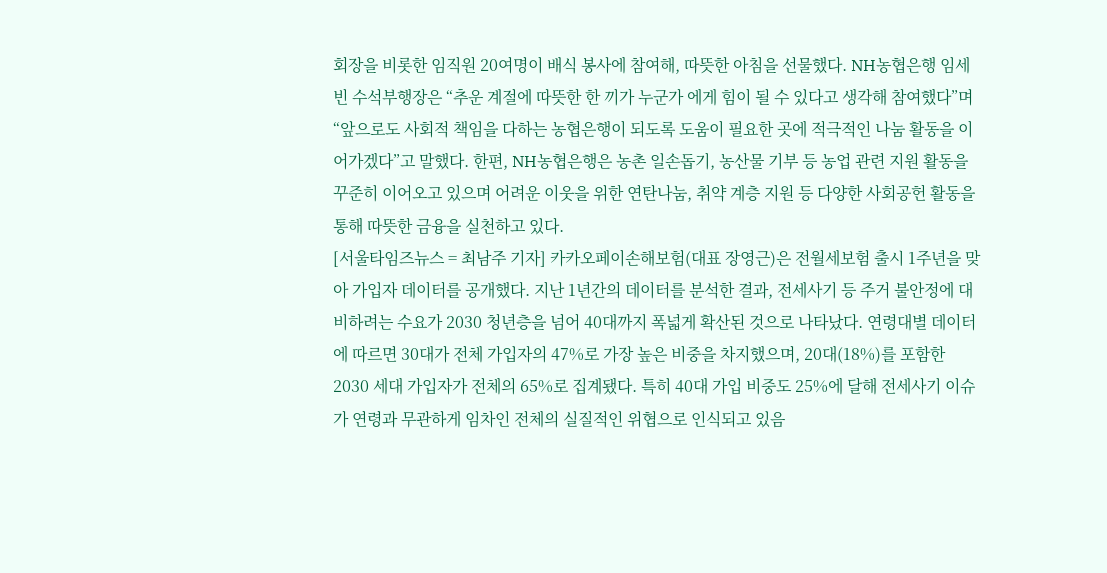회장을 비롯한 임직원 20여명이 배식 봉사에 참여해, 따뜻한 아침을 선물했다. NH농협은행 임세빈 수석부행장은 “추운 계절에 따뜻한 한 끼가 누군가 에게 힘이 될 수 있다고 생각해 참여했다”며 “앞으로도 사회적 책임을 다하는 농협은행이 되도록 도움이 필요한 곳에 적극적인 나눔 활동을 이어가겠다”고 말했다. 한편, NH농협은행은 농촌 일손돕기, 농산물 기부 등 농업 관련 지원 활동을 꾸준히 이어오고 있으며 어려운 이웃을 위한 연탄나눔, 취약 계층 지원 등 다양한 사회공헌 활동을 통해 따뜻한 금융을 실천하고 있다.
[서울타임즈뉴스 = 최남주 기자] 카카오페이손해보험(대표 장영근)은 전월세보험 출시 1주년을 맞아 가입자 데이터를 공개했다. 지난 1년간의 데이터를 분석한 결과, 전세사기 등 주거 불안정에 대비하려는 수요가 2030 청년층을 넘어 40대까지 폭넓게 확산된 것으로 나타났다. 연령대별 데이터에 따르면 30대가 전체 가입자의 47%로 가장 높은 비중을 차지했으며, 20대(18%)를 포함한 2030 세대 가입자가 전체의 65%로 집계됐다. 특히 40대 가입 비중도 25%에 달해 전세사기 이슈가 연령과 무관하게 임차인 전체의 실질적인 위협으로 인식되고 있음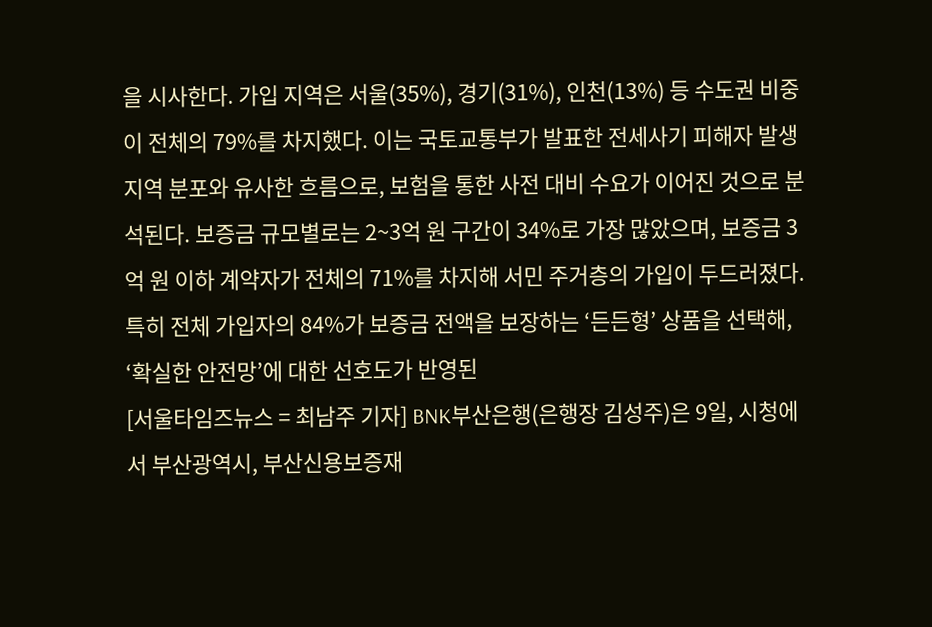을 시사한다. 가입 지역은 서울(35%), 경기(31%), 인천(13%) 등 수도권 비중이 전체의 79%를 차지했다. 이는 국토교통부가 발표한 전세사기 피해자 발생 지역 분포와 유사한 흐름으로, 보험을 통한 사전 대비 수요가 이어진 것으로 분석된다. 보증금 규모별로는 2~3억 원 구간이 34%로 가장 많았으며, 보증금 3억 원 이하 계약자가 전체의 71%를 차지해 서민 주거층의 가입이 두드러졌다. 특히 전체 가입자의 84%가 보증금 전액을 보장하는 ‘든든형’ 상품을 선택해, ‘확실한 안전망’에 대한 선호도가 반영된
[서울타임즈뉴스 = 최남주 기자] BNK부산은행(은행장 김성주)은 9일, 시청에서 부산광역시, 부산신용보증재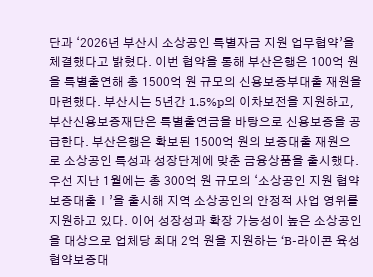단과 ‘2026년 부산시 소상공인 특별자금 지원 업무협약’을 체결했다고 밝혔다. 이번 협약을 통해 부산은행은 100억 원을 특별출연해 총 1500억 원 규모의 신용보증부대출 재원을 마련했다. 부산시는 5년간 1.5%p의 이차보전을 지원하고, 부산신용보증재단은 특별출연금을 바탕으로 신용보증을 공급한다. 부산은행은 확보된 1500억 원의 보증대출 재원으로 소상공인 특성과 성장단계에 맞춘 금융상품을 출시했다. 우선 지난 1월에는 총 300억 원 규모의 ‘소상공인 지원 협약보증대출Ⅰ’을 출시해 지역 소상공인의 안정적 사업 영위를 지원하고 있다. 이어 성장성과 확장 가능성이 높은 소상공인을 대상으로 업체당 최대 2억 원을 지원하는 ‘B-라이콘 육성 협약보증대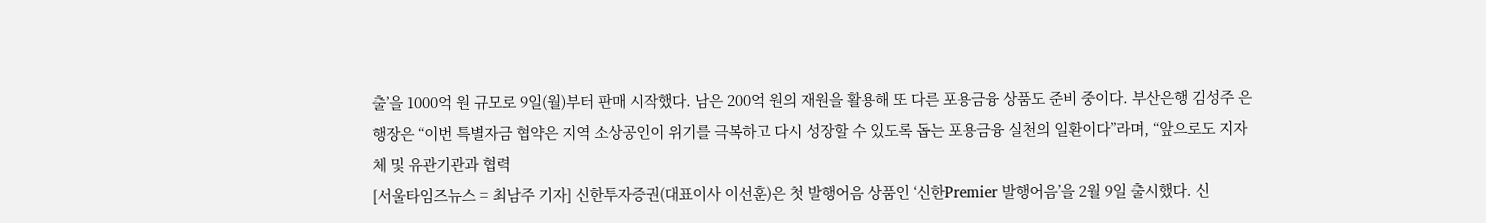출’을 1000억 원 규모로 9일(월)부터 판매 시작했다. 남은 200억 원의 재원을 활용해 또 다른 포용금융 상품도 준비 중이다. 부산은행 김성주 은행장은 “이번 특별자금 협약은 지역 소상공인이 위기를 극복하고 다시 성장할 수 있도록 돕는 포용금융 실천의 일환이다”라며, “앞으로도 지자체 및 유관기관과 협력
[서울타임즈뉴스 = 최남주 기자] 신한투자증권(대표이사 이선훈)은 첫 발행어음 상품인 ‘신한Premier 발행어음’을 2월 9일 출시했다. 신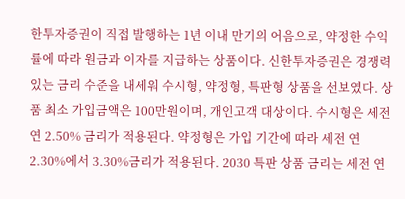한투자증권이 직접 발행하는 1년 이내 만기의 어음으로, 약정한 수익률에 따라 원금과 이자를 지급하는 상품이다. 신한투자증권은 경쟁력 있는 금리 수준을 내세워 수시형, 약정형, 특판형 상품을 선보였다. 상품 최소 가입금액은 100만원이며, 개인고객 대상이다. 수시형은 세전 연 2.50% 금리가 적용된다. 약정형은 가입 기간에 따라 세전 연 2.30%에서 3.30%금리가 적용된다. 2030 특판 상품 금리는 세전 연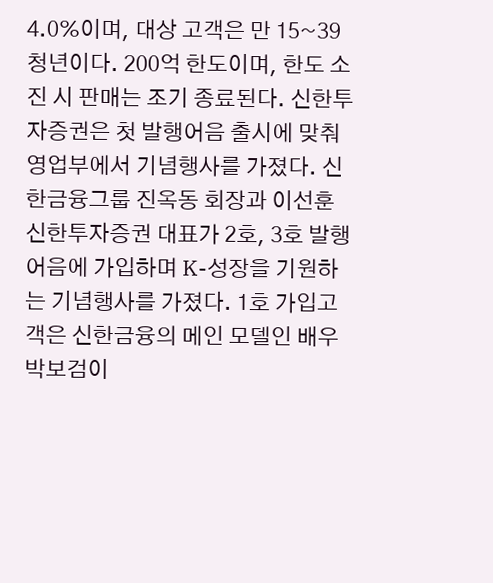4.0%이며, 대상 고객은 만 15~39 청년이다. 200억 한도이며, 한도 소진 시 판매는 조기 종료된다. 신한투자증권은 첫 발행어음 출시에 맞춰 영업부에서 기념행사를 가졌다. 신한금융그룹 진옥동 회장과 이선훈 신한투자증권 대표가 2호, 3호 발행어음에 가입하며 K-성장을 기원하는 기념행사를 가졌다. 1호 가입고객은 신한금융의 메인 모델인 배우 박보검이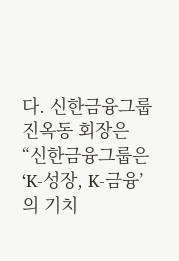다. 신한금융그룹 진옥동 회장은 “신한금융그룹은 ‘K-성장, K-금융’의 기치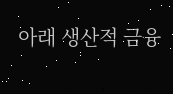아래 생산적 금융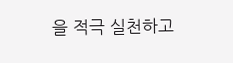을 적극 실천하고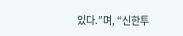있다.”며, “신한투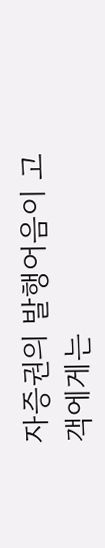자증권의 발행어음이 고객에게는